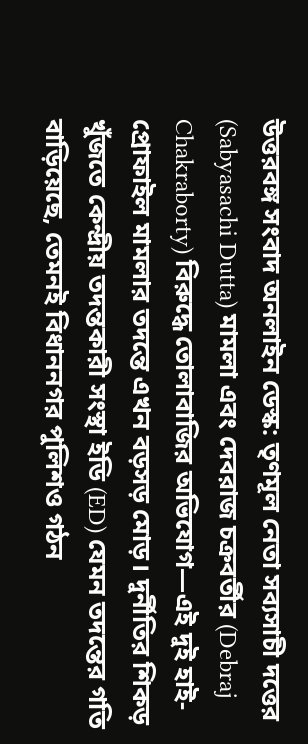উত্তরবঙ্গ সংবাদ অনলাইন ডেস্ক: তৃণমূল নেতা সব্যসাচী দত্তের (Sabyasachi Dutta) মামলা এবং দেবরাজ চক্রবর্তীর (Debraj Chakraborty) বিরুদ্ধে তোলাবাজির অভিযোগ—এই দুই হাই-প্রোফাইল মামলার তদন্তে এখন বড়সড় মোড়। দুর্নীতির শিকড় খুঁজতে কেন্দ্রীয় তদন্তকারী সংস্থা ইডি (ED) যেমন তদন্তের গতি বাড়িয়েছে, তেমনই বিধাননগর পুলিশও গঠন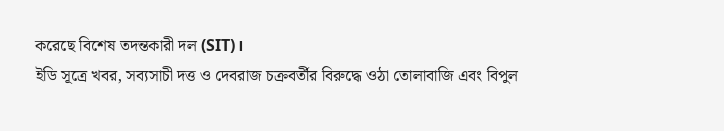করেছে বিশেষ তদন্তকারী দল (SIT)।
ইডি সূত্রে খবর, সব্যসাচী দত্ত ও দেবরাজ চক্রবর্তীর বিরুদ্ধে ওঠা তোলাবাজি এবং বিপুল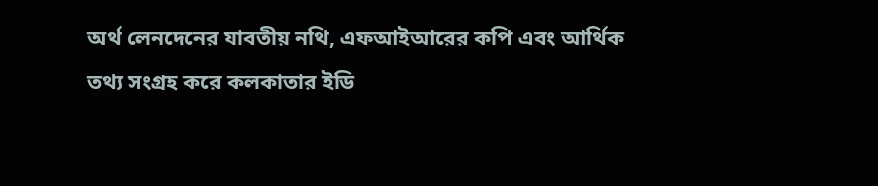অর্থ লেনদেনের যাবতীয় নথি, এফআইআরের কপি এবং আর্থিক তথ্য সংগ্রহ করে কলকাতার ইডি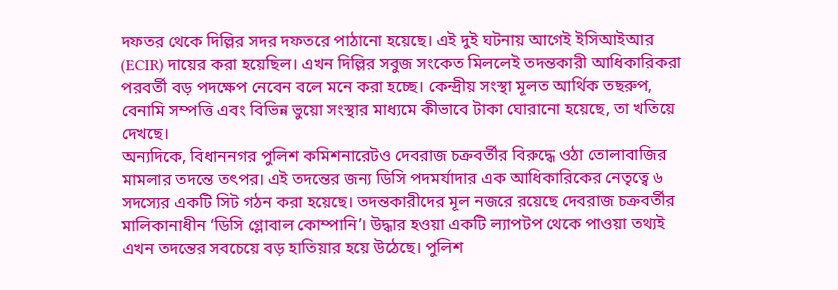দফতর থেকে দিল্লির সদর দফতরে পাঠানো হয়েছে। এই দুই ঘটনায় আগেই ইসিআইআর (ECIR) দায়ের করা হয়েছিল। এখন দিল্লির সবুজ সংকেত মিললেই তদন্তকারী আধিকারিকরা পরবর্তী বড় পদক্ষেপ নেবেন বলে মনে করা হচ্ছে। কেন্দ্রীয় সংস্থা মূলত আর্থিক তছরুপ, বেনামি সম্পত্তি এবং বিভিন্ন ভুয়ো সংস্থার মাধ্যমে কীভাবে টাকা ঘোরানো হয়েছে, তা খতিয়ে দেখছে।
অন্যদিকে, বিধাননগর পুলিশ কমিশনারেটও দেবরাজ চক্রবর্তীর বিরুদ্ধে ওঠা তোলাবাজির মামলার তদন্তে তৎপর। এই তদন্তের জন্য ডিসি পদমর্যাদার এক আধিকারিকের নেতৃত্বে ৬ সদস্যের একটি সিট গঠন করা হয়েছে। তদন্তকারীদের মূল নজরে রয়েছে দেবরাজ চক্রবর্তীর মালিকানাধীন ‘ডিসি গ্লোবাল কোম্পানি’। উদ্ধার হওয়া একটি ল্যাপটপ থেকে পাওয়া তথ্যই এখন তদন্তের সবচেয়ে বড় হাতিয়ার হয়ে উঠেছে। পুলিশ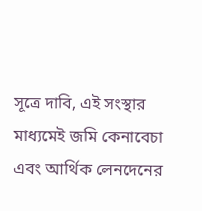সূত্রে দাবি, এই সংস্থার মাধ্যমেই জমি কেনাবেচা এবং আর্থিক লেনদেনের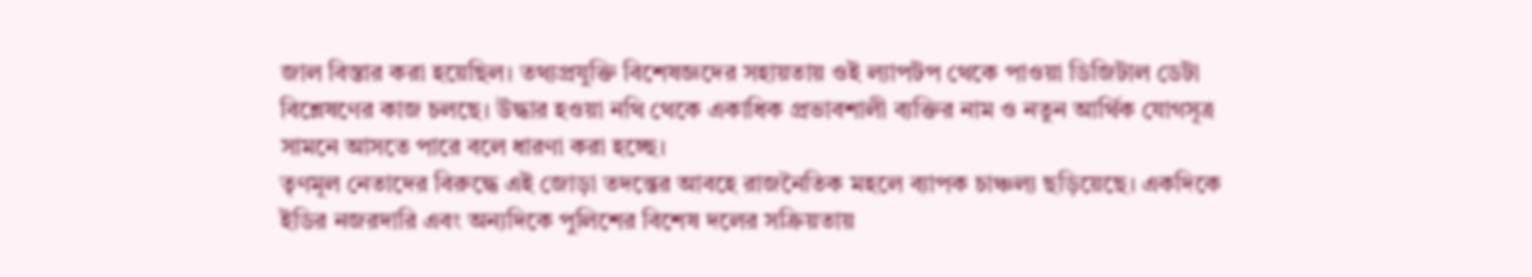জাল বিস্তার করা হয়েছিল। তথ্যপ্রযুক্তি বিশেষজ্ঞদের সহায়তায় ওই ল্যাপটপ থেকে পাওয়া ডিজিটাল ডেটা বিশ্লেষণের কাজ চলছে। উদ্ধার হওয়া নথি থেকে একাধিক প্রভাবশালী ব্যক্তির নাম ও নতুন আর্থিক যোগসূত্র সামনে আসতে পারে বলে ধারণা করা হচ্ছে।
তৃণমূল নেতাদের বিরুদ্ধে এই জোড়া তদন্তের আবহে রাজনৈতিক মহলে ব্যাপক চাঞ্চল্য ছড়িয়েছে। একদিকে ইডির নজরদারি এবং অন্যদিকে পুলিশের বিশেষ দলের সক্রিয়তায়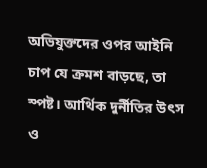অভিযুক্তদের ওপর আইনি চাপ যে ক্রমশ বাড়ছে, তা স্পষ্ট। আর্থিক দুর্নীতির উৎস ও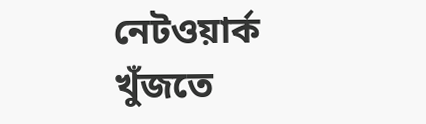নেটওয়ার্ক খুঁজতে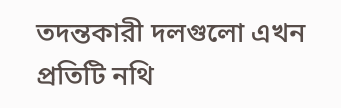তদন্তকারী দলগুলো এখন প্রতিটি নথি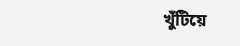খুঁটিয়ে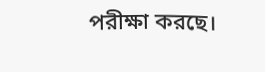পরীক্ষা করছে।